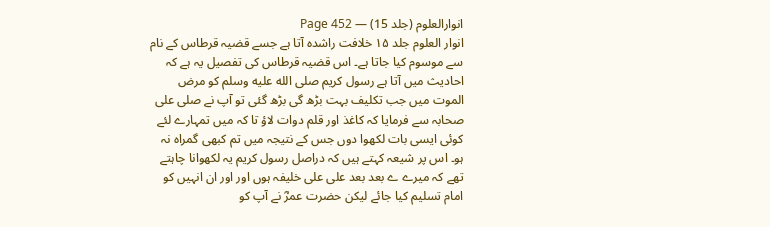انوارالعلوم (جلد 15) — Page 452
انوار العلوم جلد ۱۵ خلافت راشده آتا ہے جسے قضیہ قرطاس کے نام سے موسوم کیا جاتا ہے۔ اس قضیہ قرطاس کی تفصیل یہ ہے کہ احادیث میں آتا ہے رسول کریم صلى الله عليه وسلم کو مرض الموت میں جب تکلیف بہت بڑھ گی بڑھ گئی تو آپ نے صلى على صحابہ سے فرمایا کہ کاغذ اور قلم دوات لاؤ تا کہ میں تمہارے لئے کوئی ایسی بات لکھوا دوں جس کے نتیجہ میں تم کبھی گمراہ نہ ہو۔ اس پر شیعہ کہتے ہیں کہ دراصل رسول کریم یہ لکھوانا چاہتے تھے کہ میرے ے بعد بعد علی علی خلیفہ ہوں اور اور ان انہیں کو امام تسلیم کیا جائے لیکن حضرت عمرؓ نے آپ کو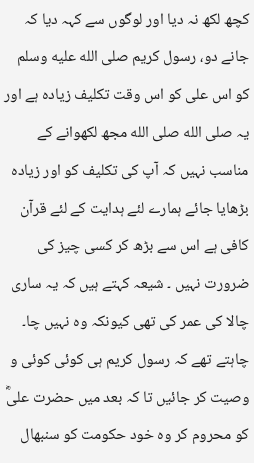کچھ لکھ نہ دیا اور لوگوں سے کہہ دیا کہ جانے دو، رسول کریم صلى الله عليه وسلم کو اس علی کو اس وقت تکلیف زیادہ ہے اور یہ صلى الله صلى الله مجھ لکھوانے کے مناسب نہیں کہ آپ کی تکلیف کو اور زیادہ بڑھایا جائے ہمارے لئے ہدایت کے لئے قرآن کافی ہے اس سے بڑھ کر کسی چیز کی ضرورت نہیں ۔ شیعہ کہتے ہیں کہ یہ ساری چالا کی عمر کی تھی کیونکہ وہ نہیں چا۔ چاہتے تھے کہ رسول کریم ہی کوئی کوئی و وصیت کر جائیں تا کہ بعد میں حضرت علیؓ کو محروم کر وہ خود حکومت کو سنبھال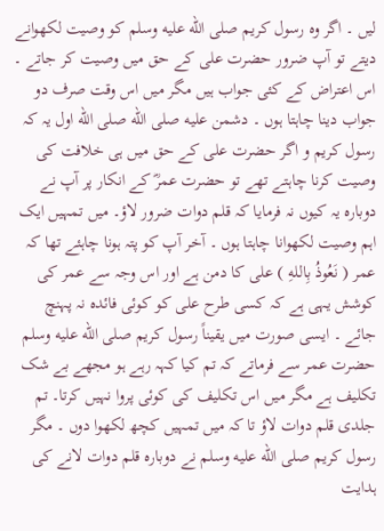لیں ۔ اگر وہ رسول کریم صلى الله عليه وسلم کو وصیت لکھوانے دیتے تو آپ ضرور حضرت علی کے حق میں وصیت کر جاتے ۔ اس اعتراض کے کئی جواب ہیں مگر میں اس وقت صرف دو جواب دینا چاہتا ہوں ۔ دشمن عليه صلى الله صلى الله اول یہ کہ رسول کریم و اگر حضرت علی کے حق میں ہی خلافت کی وصیت کرنا چاہتے تھے تو حضرت عمرؓ کے انکار پر آپ نے دوبارہ یہ کیوں نہ فرمایا کہ قلم دوات ضرور لاؤ۔ میں تمہیں ایک اہم وصیت لکھوانا چاہتا ہوں ۔ آخر آپ کو پتہ ہونا چاہئے تھا کہ عمر ( نَعُوذُ بِاللهِ ) علی کا دمن ہے اور اس وجہ سے عمر کی کوشش یہی ہے کہ کسی طرح علی کو کوئی فائدہ نہ پہنچ جائے ۔ ایسی صورت میں یقیناً رسول کریم صلى الله عليه وسلم حضرت عمر سے فرماتے کہ تم کیا کہہ رہے ہو مجھے بے شک تکلیف ہے مگر میں اس تکلیف کی کوئی پروا نہیں کرتا۔ تم جلدی قلم دوات لاؤ تا کہ میں تمہیں کچھ لکھوا دوں ۔ مگر رسول کریم صلى الله عليه وسلم نے دوبارہ قلم دوات لانے کی ہدایت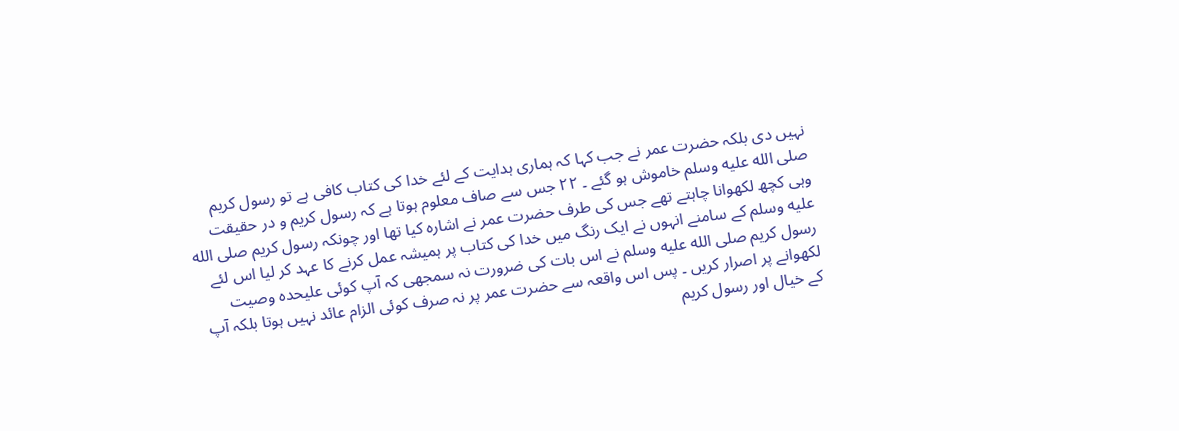نہیں دی بلکہ حضرت عمر نے جب کہا کہ ہماری ہدایت کے لئے خدا کی کتاب کافی ہے تو رسول کریم صلى الله عليه وسلم خاموش ہو گئے ۔ ۲۲ جس سے صاف معلوم ہوتا ہے کہ رسول کریم و در حقیقت وہی کچھ لکھوانا چاہتے تھے جس کی طرف حضرت عمر نے اشارہ کیا تھا اور چونکہ رسول کریم صلى الله عليه وسلم کے سامنے انہوں نے ایک رنگ میں خدا کی کتاب پر ہمیشہ عمل کرنے کا عہد کر لیا اس لئے رسول کریم صلى الله عليه وسلم نے اس بات کی ضرورت نہ سمجھی کہ آپ کوئی علیحدہ وصیت لکھوانے پر اصرار کریں ۔ پس اس واقعہ سے حضرت عمر پر نہ صرف کوئی الزام عائد نہیں ہوتا بلکہ آپ کے خیال اور رسول کریم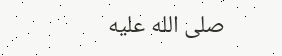صلى الله عليه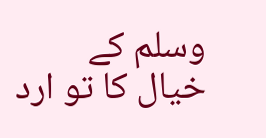وسلم کے خیال کا تو ارد